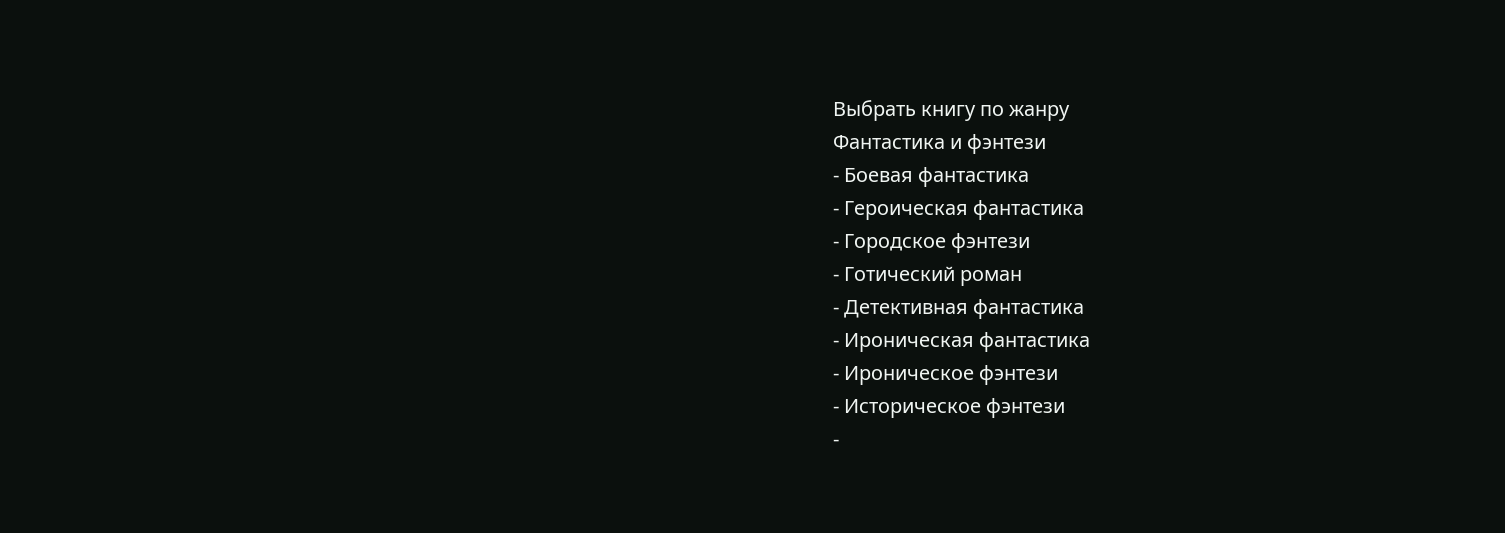Выбрать книгу по жанру
Фантастика и фэнтези
- Боевая фантастика
- Героическая фантастика
- Городское фэнтези
- Готический роман
- Детективная фантастика
- Ироническая фантастика
- Ироническое фэнтези
- Историческое фэнтези
-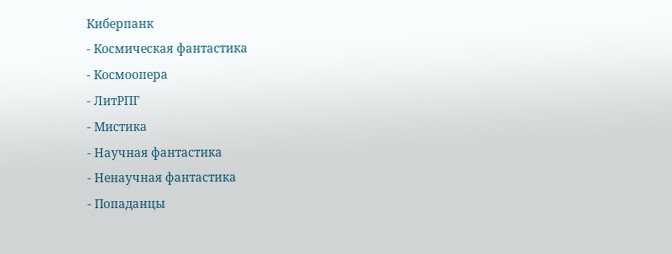Киберпанк
- Космическая фантастика
- Космоопера
- ЛитРПГ
- Мистика
- Научная фантастика
- Ненаучная фантастика
- Попаданцы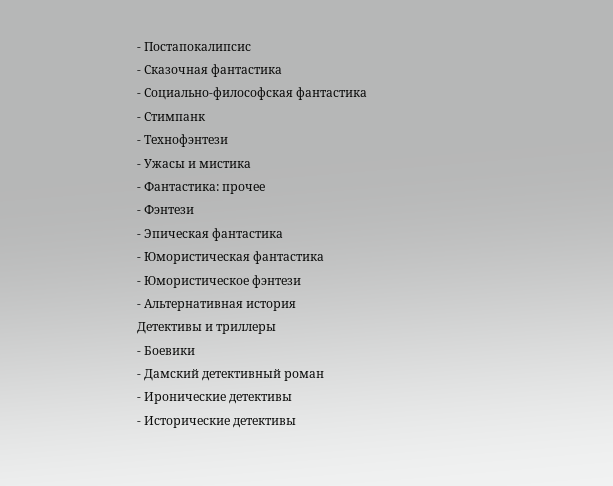- Постапокалипсис
- Сказочная фантастика
- Социально-философская фантастика
- Стимпанк
- Технофэнтези
- Ужасы и мистика
- Фантастика: прочее
- Фэнтези
- Эпическая фантастика
- Юмористическая фантастика
- Юмористическое фэнтези
- Альтернативная история
Детективы и триллеры
- Боевики
- Дамский детективный роман
- Иронические детективы
- Исторические детективы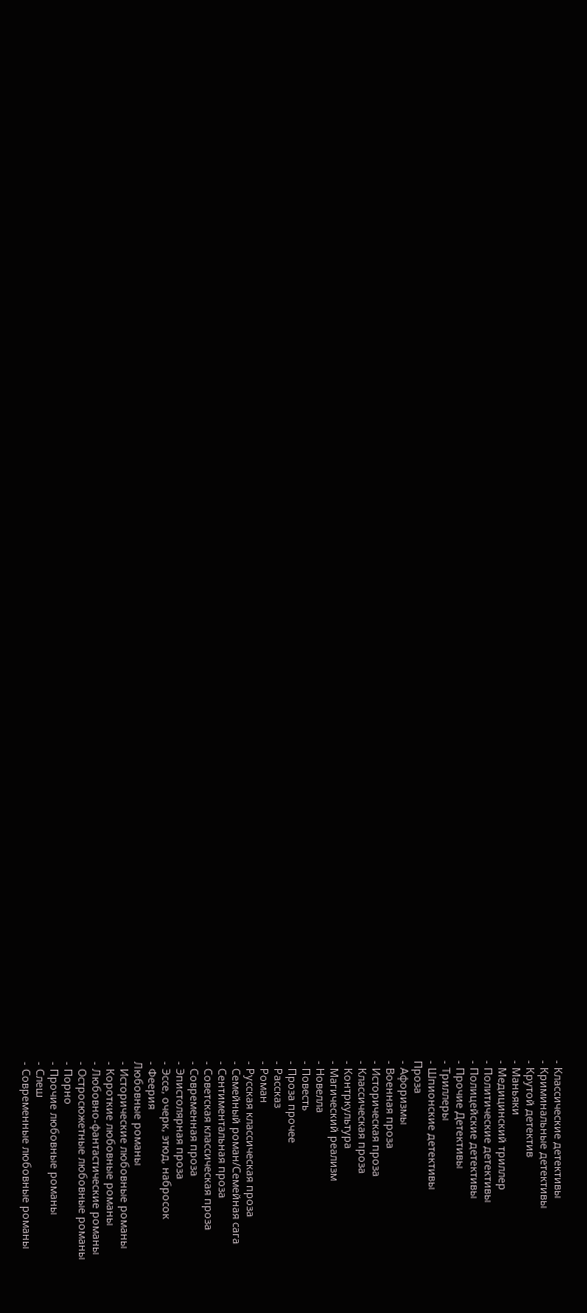- Классические детективы
- Криминальные детективы
- Крутой детектив
- Маньяки
- Медицинский триллер
- Политические детективы
- Полицейские детективы
- Прочие Детективы
- Триллеры
- Шпионские детективы
Проза
- Афоризмы
- Военная проза
- Историческая проза
- Классическая проза
- Контркультура
- Магический реализм
- Новелла
- Повесть
- Проза прочее
- Рассказ
- Роман
- Русская классическая проза
- Семейный роман/Семейная сага
- Сентиментальная проза
- Советская классическая проза
- Современная проза
- Эпистолярная проза
- Эссе, очерк, этюд, набросок
- Феерия
Любовные романы
- Исторические любовные романы
- Короткие любовные романы
- Любовно-фантастические романы
- Остросюжетные любовные романы
- Порно
- Прочие любовные романы
- Слеш
- Современные любовные романы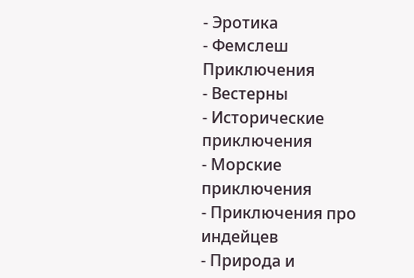- Эротика
- Фемслеш
Приключения
- Вестерны
- Исторические приключения
- Морские приключения
- Приключения про индейцев
- Природа и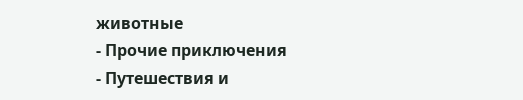животные
- Прочие приключения
- Путешествия и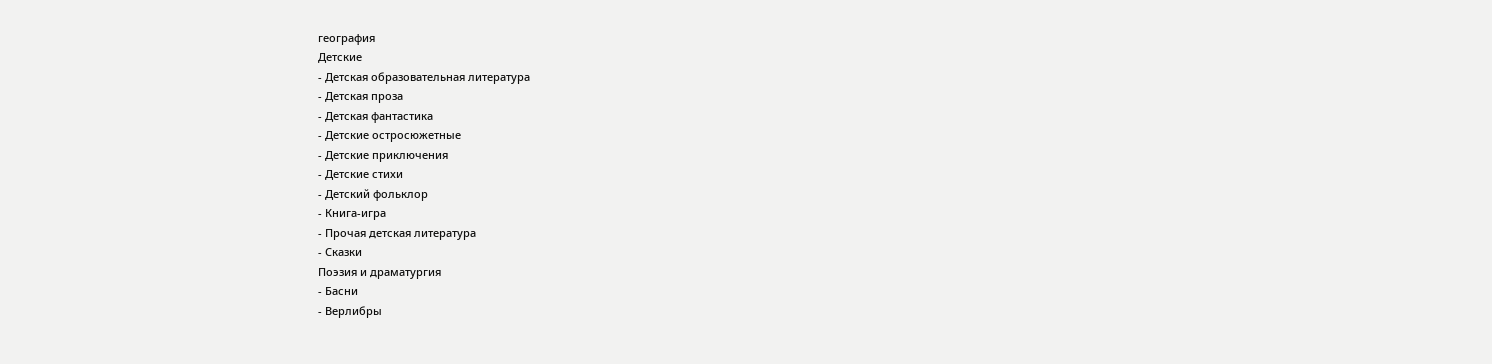география
Детские
- Детская образовательная литература
- Детская проза
- Детская фантастика
- Детские остросюжетные
- Детские приключения
- Детские стихи
- Детский фольклор
- Книга-игра
- Прочая детская литература
- Сказки
Поэзия и драматургия
- Басни
- Верлибры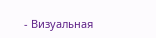- Визуальная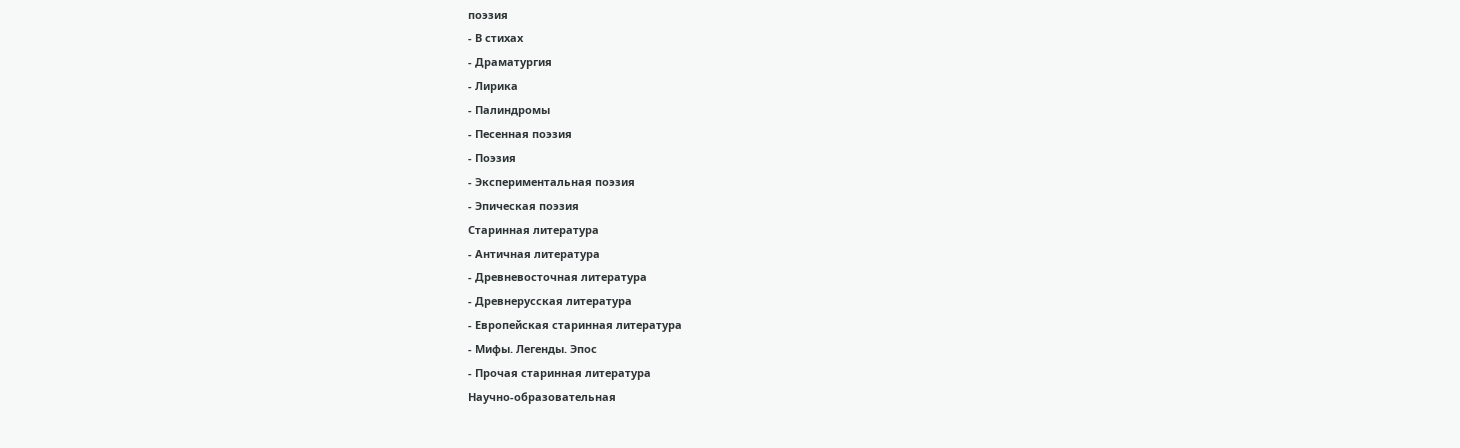поэзия
- В стихах
- Драматургия
- Лирика
- Палиндромы
- Песенная поэзия
- Поэзия
- Экспериментальная поэзия
- Эпическая поэзия
Старинная литература
- Античная литература
- Древневосточная литература
- Древнерусская литература
- Европейская старинная литература
- Мифы. Легенды. Эпос
- Прочая старинная литература
Научно-образовательная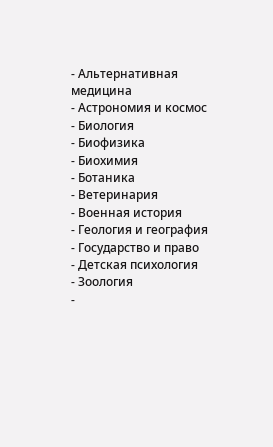- Альтернативная медицина
- Астрономия и космос
- Биология
- Биофизика
- Биохимия
- Ботаника
- Ветеринария
- Военная история
- Геология и география
- Государство и право
- Детская психология
- Зоология
-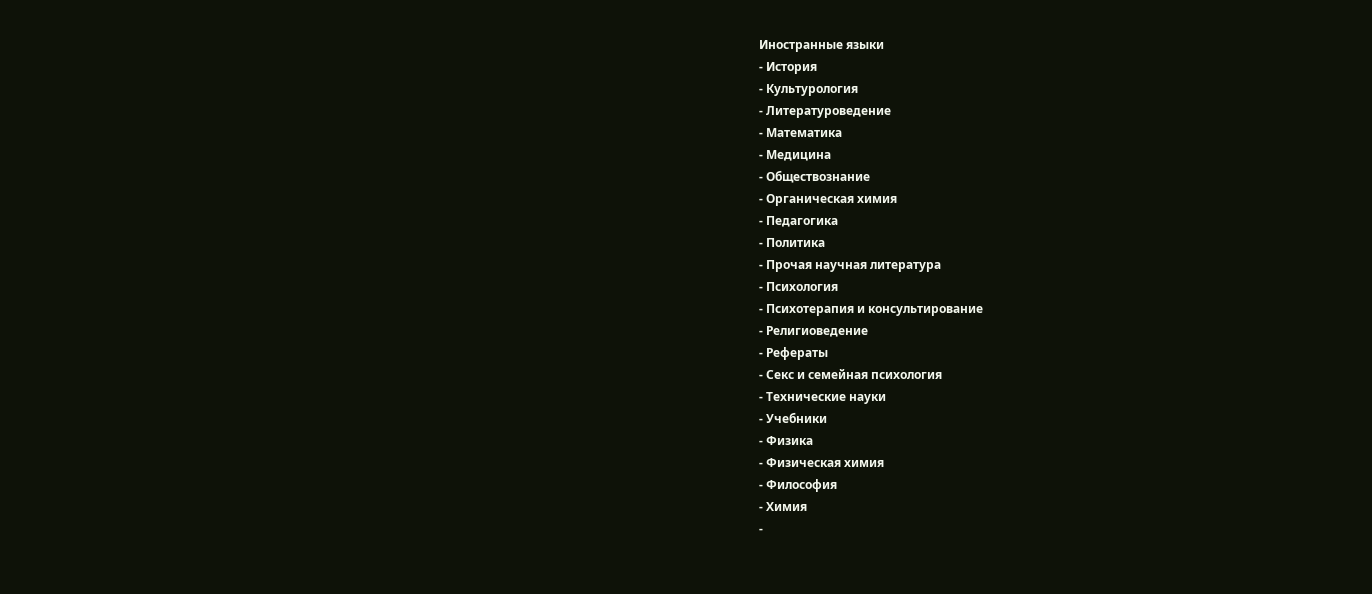Иностранные языки
- История
- Культурология
- Литературоведение
- Математика
- Медицина
- Обществознание
- Органическая химия
- Педагогика
- Политика
- Прочая научная литература
- Психология
- Психотерапия и консультирование
- Религиоведение
- Рефераты
- Секс и семейная психология
- Технические науки
- Учебники
- Физика
- Физическая химия
- Философия
- Химия
-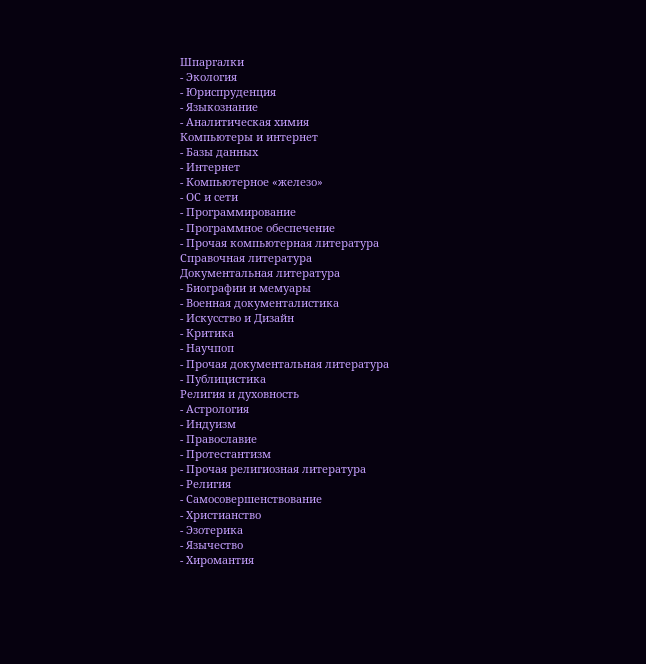Шпаргалки
- Экология
- Юриспруденция
- Языкознание
- Аналитическая химия
Компьютеры и интернет
- Базы данных
- Интернет
- Компьютерное «железо»
- ОС и сети
- Программирование
- Программное обеспечение
- Прочая компьютерная литература
Справочная литература
Документальная литература
- Биографии и мемуары
- Военная документалистика
- Искусство и Дизайн
- Критика
- Научпоп
- Прочая документальная литература
- Публицистика
Религия и духовность
- Астрология
- Индуизм
- Православие
- Протестантизм
- Прочая религиозная литература
- Религия
- Самосовершенствование
- Христианство
- Эзотерика
- Язычество
- Хиромантия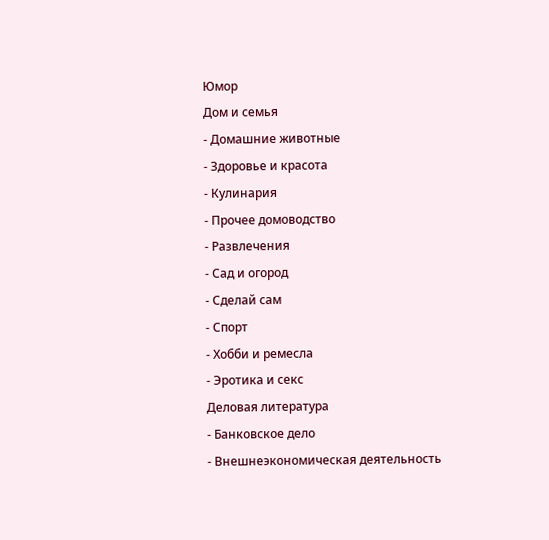Юмор
Дом и семья
- Домашние животные
- Здоровье и красота
- Кулинария
- Прочее домоводство
- Развлечения
- Сад и огород
- Сделай сам
- Спорт
- Хобби и ремесла
- Эротика и секс
Деловая литература
- Банковское дело
- Внешнеэкономическая деятельность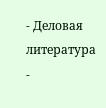- Деловая литература
-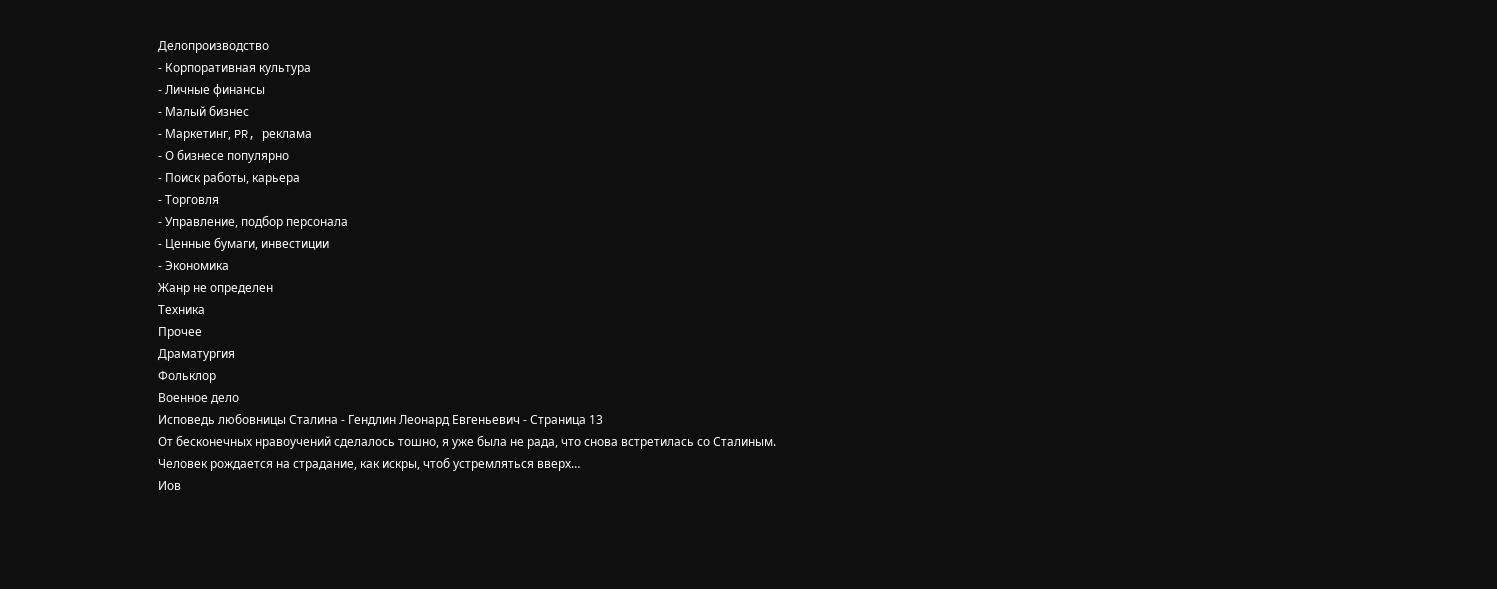Делопроизводство
- Корпоративная культура
- Личные финансы
- Малый бизнес
- Маркетинг, PR, реклама
- О бизнесе популярно
- Поиск работы, карьера
- Торговля
- Управление, подбор персонала
- Ценные бумаги, инвестиции
- Экономика
Жанр не определен
Техника
Прочее
Драматургия
Фольклор
Военное дело
Исповедь любовницы Сталина - Гендлин Леонард Евгеньевич - Страница 13
От бесконечных нравоучений сделалось тошно, я уже была не рада, что снова встретилась со Сталиным.
Человек рождается на страдание, как искры, чтоб устремляться вверх…
Иов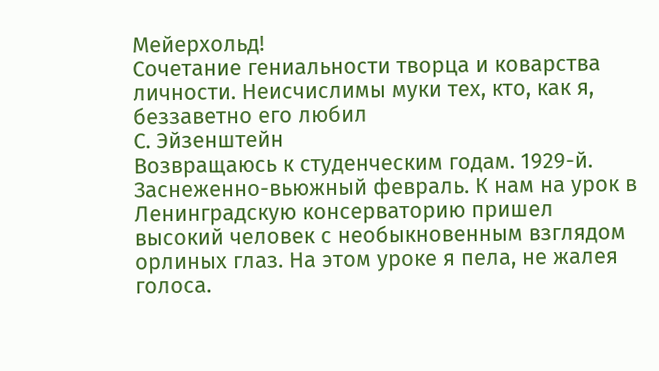Мейерхольд!
Сочетание гениальности творца и коварства личности. Неисчислимы муки тех, кто, как я, беззаветно его любил
С. Эйзенштейн
Возвращаюсь к студенческим годам. 1929-й. Заснеженно-вьюжный февраль. К нам на урок в Ленинградскую консерваторию пришел высокий человек с необыкновенным взглядом орлиных глаз. На этом уроке я пела, не жалея голоса.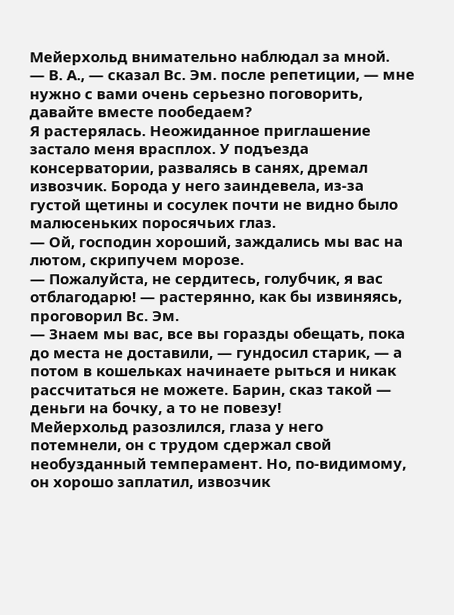Мейерхольд внимательно наблюдал за мной.
— В. А., — сказал Вс. Эм. после репетиции, — мне нужно с вами очень серьезно поговорить, давайте вместе пообедаем?
Я растерялась. Неожиданное приглашение застало меня врасплох. У подъезда консерватории, развалясь в санях, дремал извозчик. Борода у него заиндевела, из-за густой щетины и сосулек почти не видно было малюсеньких поросячьих глаз.
— Ой, господин хороший, заждались мы вас на лютом, скрипучем морозе.
— Пожалуйста, не сердитесь, голубчик, я вас отблагодарю! — растерянно, как бы извиняясь, проговорил Вс. Эм.
— Знаем мы вас, все вы горазды обещать, пока до места не доставили, — гундосил старик, — а потом в кошельках начинаете рыться и никак рассчитаться не можете. Барин, сказ такой — деньги на бочку, а то не повезу!
Мейерхольд разозлился, глаза у него потемнели, он с трудом сдержал свой необузданный темперамент. Но, по-видимому, он хорошо заплатил, извозчик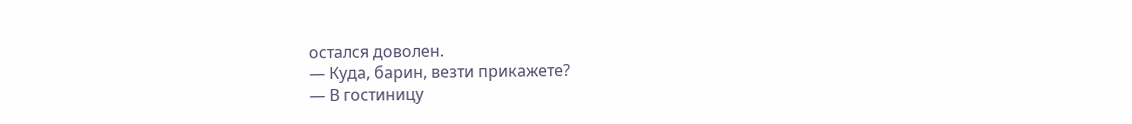остался доволен.
— Куда, барин, везти прикажете?
— В гостиницу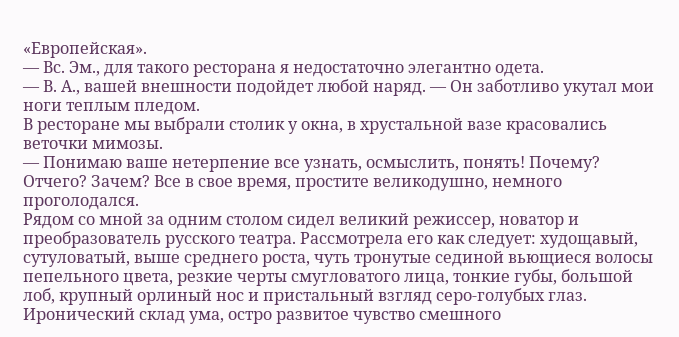«Европейская».
— Вс. Эм., для такого ресторана я недостаточно элегантно одета.
— В. А., вашей внешности подойдет любой наряд. — Он заботливо укутал мои ноги теплым пледом.
В ресторане мы выбрали столик у окна, в хрустальной вазе красовались веточки мимозы.
— Понимаю ваше нетерпение все узнать, осмыслить, понять! Почему? Отчего? Зачем? Все в свое время, простите великодушно, немного проголодался.
Рядом со мной за одним столом сидел великий режиссер, новатор и преобразователь русского театра. Рассмотрела его как следует: худощавый, сутуловатый, выше среднего роста, чуть тронутые сединой вьющиеся волосы пепельного цвета, резкие черты смугловатого лица, тонкие губы, большой лоб, крупный орлиный нос и пристальный взгляд серо-голубых глаз.
Иронический склад ума, остро развитое чувство смешного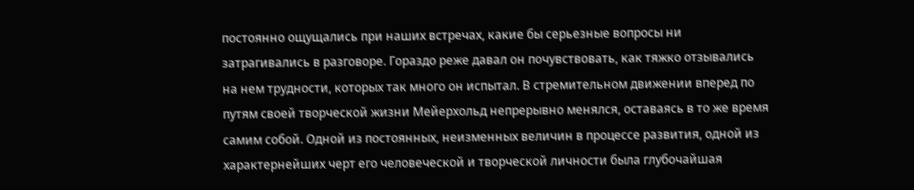постоянно ощущались при наших встречах, какие бы серьезные вопросы ни затрагивались в разговоре. Гораздо реже давал он почувствовать, как тяжко отзывались на нем трудности, которых так много он испытал. В стремительном движении вперед по путям своей творческой жизни Мейерхольд непрерывно менялся, оставаясь в то же время самим собой. Одной из постоянных, неизменных величин в процессе развития, одной из характернейших черт его человеческой и творческой личности была глубочайшая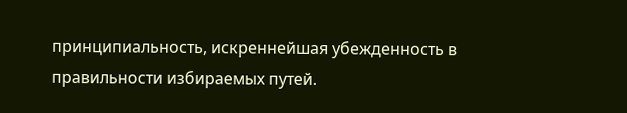принципиальность, искреннейшая убежденность в правильности избираемых путей.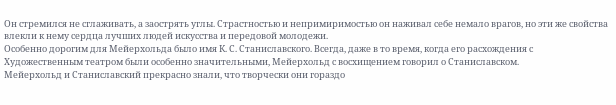Он стремился не сглаживать, а заострять углы. Страстностью и непримиримостью он наживал себе немало врагов, но эти же свойства влекли к нему сердца лучших людей искусства и передовой молодежи.
Особенно дорогим для Мейерхольда было имя К. С. Станиславского. Всегда, даже в то время, когда его расхождения с Художественным театром были особенно значительными, Мейерхольд с восхищением говорил о Станиславском.
Мейерхольд и Станиславский прекрасно знали, что творчески они гораздо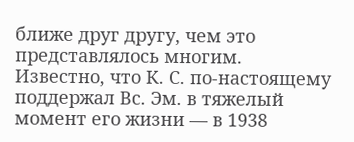ближе друг другу, чем это представлялось многим. Известно, что К. С. по-настоящему поддержал Вс. Эм. в тяжелый момент его жизни — в 1938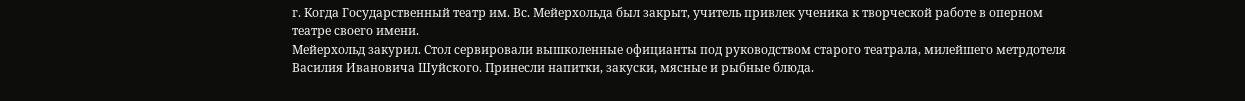г. Когда Государственный театр им. Вс. Мейерхольда был закрыт, учитель привлек ученика к творческой работе в оперном театре своего имени.
Мейерхольд закурил. Стол сервировали вышколенные официанты под руководством старого театрала, милейшего метрдотеля Василия Ивановича Шуйского. Принесли напитки, закуски, мясные и рыбные блюда.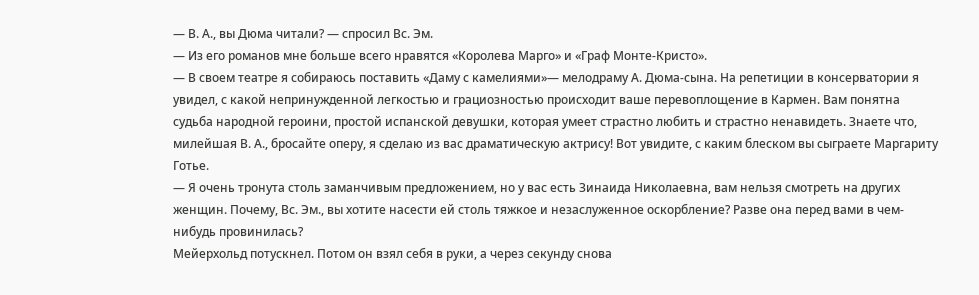— В. А., вы Дюма читали? — спросил Вс. Эм.
— Из его романов мне больше всего нравятся «Королева Марго» и «Граф Монте-Кристо».
— В своем театре я собираюсь поставить «Даму с камелиями»— мелодраму А. Дюма-сына. На репетиции в консерватории я увидел, с какой непринужденной легкостью и грациозностью происходит ваше перевоплощение в Кармен. Вам понятна судьба народной героини, простой испанской девушки, которая умеет страстно любить и страстно ненавидеть. Знаете что, милейшая В. А., бросайте оперу, я сделаю из вас драматическую актрису! Вот увидите, с каким блеском вы сыграете Маргариту Готье.
— Я очень тронута столь заманчивым предложением, но у вас есть Зинаида Николаевна, вам нельзя смотреть на других женщин. Почему, Вс. Эм., вы хотите насести ей столь тяжкое и незаслуженное оскорбление? Разве она перед вами в чем-нибудь провинилась?
Мейерхольд потускнел. Потом он взял себя в руки, а через секунду снова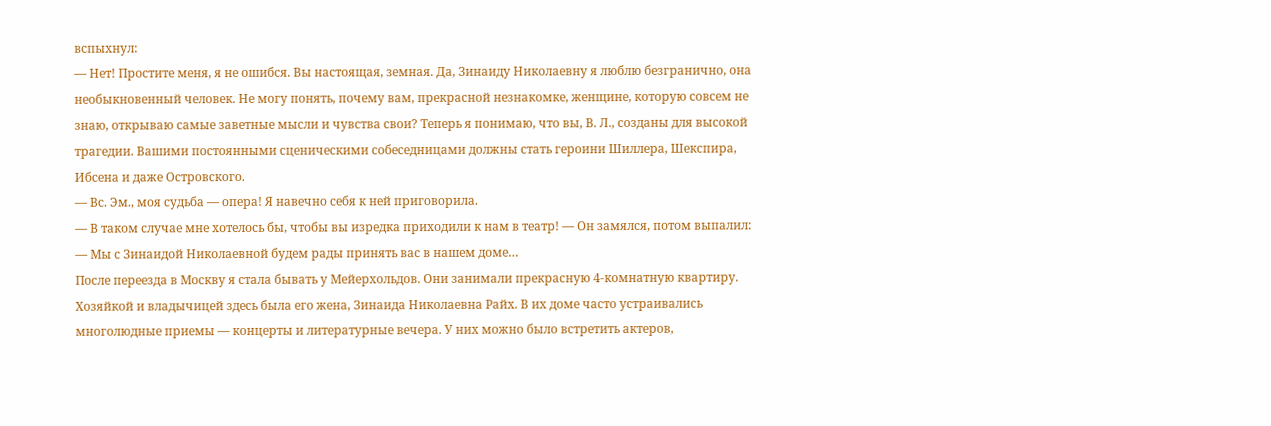вспыхнул:
— Нет! Простите меня, я не ошибся. Вы настоящая, земная. Да, Зинаиду Николаевну я люблю безгранично, она необыкновенный человек. Не могу понять, почему вам, прекрасной незнакомке, женщине, которую совсем не знаю, открываю самые заветные мысли и чувства свои? Теперь я понимаю, что вы, В. Л., созданы для высокой трагедии. Вашими постоянными сценическими собеседницами должны стать героини Шиллера, Шекспира, Ибсена и даже Островского.
— Вс. Эм., моя судьба — опера! Я навечно себя к ней приговорила.
— В таком случае мне хотелось бы, чтобы вы изредка приходили к нам в театр! — Он замялся, потом выпалил:
— Мы с Зинаидой Николаевной будем рады принять вас в нашем доме…
После переезда в Москву я стала бывать у Мейерхольдов. Они занимали прекрасную 4-комнатную квартиру. Хозяйкой и владычицей здесь была его жена, Зинаида Николаевна Райх. В их доме часто устраивались многолюдные приемы — концерты и литературные вечера. У них можно было встретить актеров,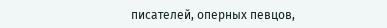писателей, оперных певцов,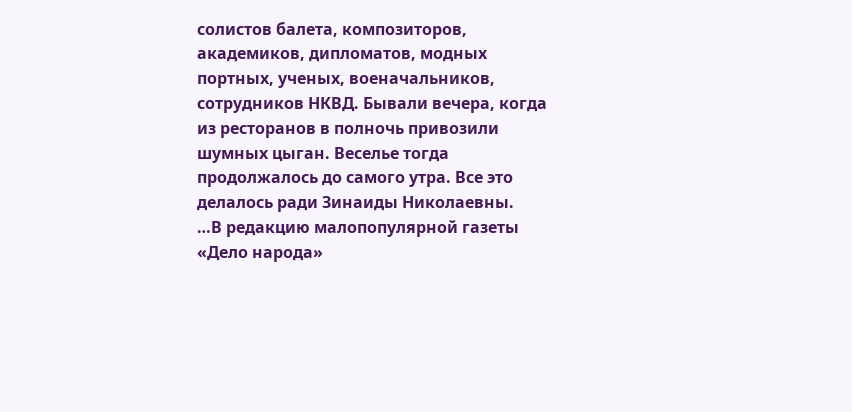солистов балета, композиторов, академиков, дипломатов, модных портных, ученых, военачальников, сотрудников НКВД. Бывали вечера, когда из ресторанов в полночь привозили шумных цыган. Веселье тогда продолжалось до самого утра. Все это делалось ради Зинаиды Николаевны.
…В редакцию малопопулярной газеты «Дело народа»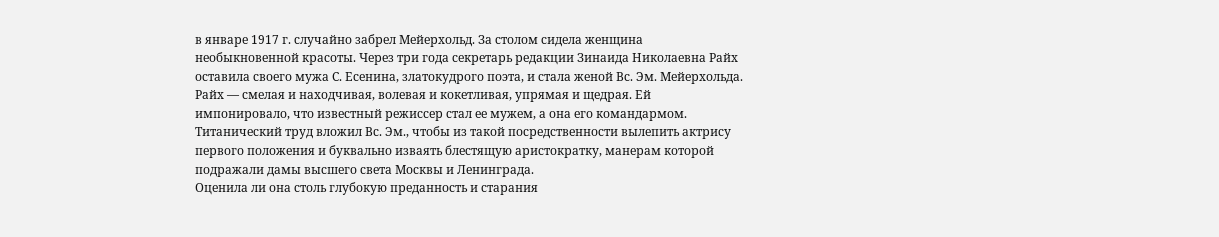в январе 1917 г. случайно забрел Мейерхольд. За столом сидела женщина необыкновенной красоты. Через три года секретарь редакции Зинаида Николаевна Райх оставила своего мужа С. Есенина, златокудрого поэта, и стала женой Вс. Эм. Мейерхольда.
Райх — смелая и находчивая, волевая и кокетливая, упрямая и щедрая. Ей импонировало, что известный режиссер стал ее мужем, а она его командармом.
Титанический труд вложил Вс. Эм., чтобы из такой посредственности вылепить актрису первого положения и буквально изваять блестящую аристократку, манерам которой подражали дамы высшего света Москвы и Ленинграда.
Оценила ли она столь глубокую преданность и старания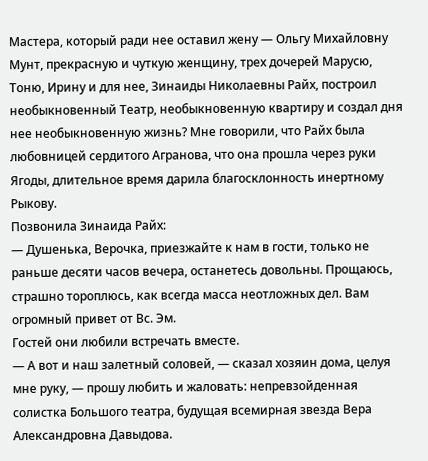Мастера, который ради нее оставил жену — Ольгу Михайловну Мунт, прекрасную и чуткую женщину, трех дочерей Марусю, Тоню, Ирину и для нее, Зинаиды Николаевны Райх, построил необыкновенный Театр, необыкновенную квартиру и создал дня нее необыкновенную жизнь? Мне говорили, что Райх была любовницей сердитого Агранова, что она прошла через руки Ягоды, длительное время дарила благосклонность инертному Рыкову.
Позвонила Зинаида Райх:
— Душенька, Верочка, приезжайте к нам в гости, только не раньше десяти часов вечера, останетесь довольны. Прощаюсь, страшно тороплюсь, как всегда масса неотложных дел. Вам огромный привет от Вс. Эм.
Гостей они любили встречать вместе.
— А вот и наш залетный соловей, — сказал хозяин дома, целуя мне руку, — прошу любить и жаловать: непревзойденная солистка Большого театра, будущая всемирная звезда Вера Александровна Давыдова.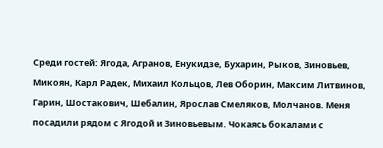Среди гостей: Ягода, Агранов, Енукидзе, Бухарин, Рыков, Зиновьев, Микоян, Карл Радек, Михаил Кольцов, Лев Оборин, Максим Литвинов, Гарин, Шостакович, Шебалин, Ярослав Смеляков, Молчанов. Меня посадили рядом с Ягодой и Зиновьевым. Чокаясь бокалами с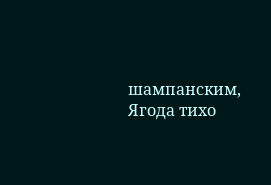шампанским, Ягода тихо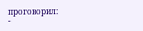проговорил:
-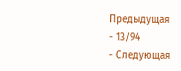Предыдущая
- 13/94
- Следующая